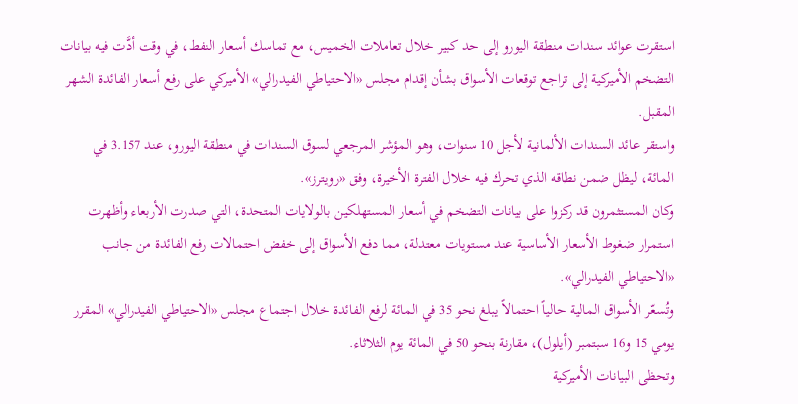استقرت عوائد سندات منطقة اليورو إلى حد كبير خلال تعاملات الخميس، مع تماسك أسعار النفط، في وقت أدَّت فيه بيانات التضخم الأميركية إلى تراجع توقعات الأسواق بشأن إقدام مجلس «الاحتياطي الفيدرالي» الأميركي على رفع أسعار الفائدة الشهر المقبل.
واستقر عائد السندات الألمانية لأجل 10 سنوات، وهو المؤشر المرجعي لسوق السندات في منطقة اليورو، عند 3.157 في المائة، ليظل ضمن نطاقه الذي تحرك فيه خلال الفترة الأخيرة، وفق «رويترز».
وكان المستثمرون قد ركزوا على بيانات التضخم في أسعار المستهلكين بالولايات المتحدة، التي صدرت الأربعاء وأظهرت استمرار ضغوط الأسعار الأساسية عند مستويات معتدلة، مما دفع الأسواق إلى خفض احتمالات رفع الفائدة من جانب «الاحتياطي الفيدرالي».
وتُسعّر الأسواق المالية حالياً احتمالاً يبلغ نحو 35 في المائة لرفع الفائدة خلال اجتماع مجلس «الاحتياطي الفيدرالي» المقرر يومي 15 و16 سبتمبر (أيلول)، مقارنة بنحو 50 في المائة يوم الثلاثاء.
وتحظى البيانات الأميركية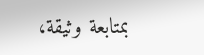بمتابعة وثيقة،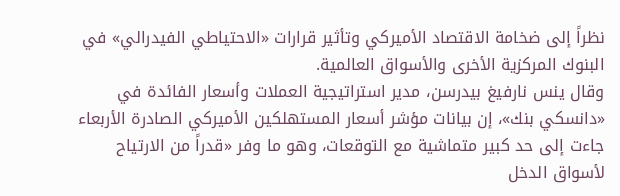نظراً إلى ضخامة الاقتصاد الأميركي وتأثير قرارات «الاحتياطي الفيدرالي» في البنوك المركزية الأخرى والأسواق العالمية.
وقال ينس نارفيغ بيدرسن، مدير استراتيجية العملات وأسعار الفائدة في «دانسكي بنك»، إن بيانات مؤشر أسعار المستهلكين الأميركي الصادرة الأربعاء جاءت إلى حد كبير متماشية مع التوقعات، وهو ما وفر «قدراً من الارتياح لأسواق الدخل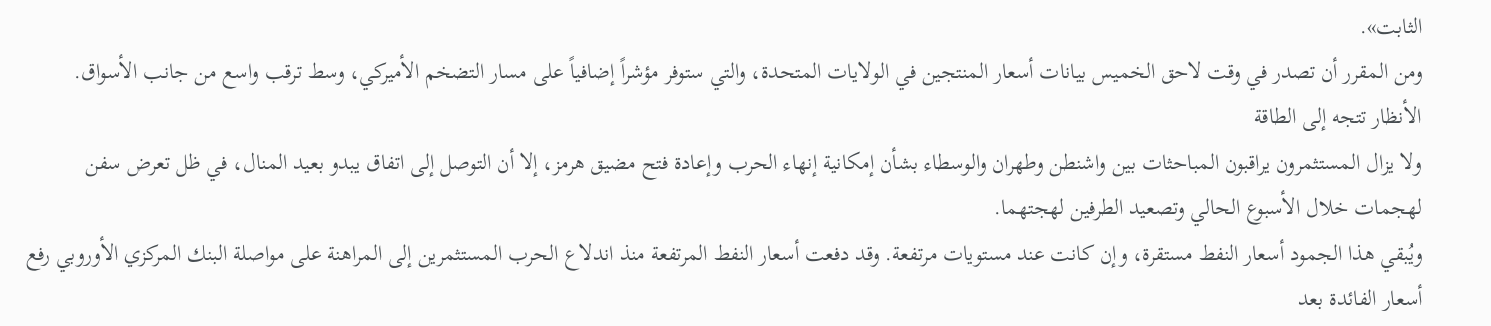الثابت».
ومن المقرر أن تصدر في وقت لاحق الخميس بيانات أسعار المنتجين في الولايات المتحدة، والتي ستوفر مؤشراً إضافياً على مسار التضخم الأميركي، وسط ترقب واسع من جانب الأسواق.
الأنظار تتجه إلى الطاقة
ولا يزال المستثمرون يراقبون المباحثات بين واشنطن وطهران والوسطاء بشأن إمكانية إنهاء الحرب وإعادة فتح مضيق هرمز، إلا أن التوصل إلى اتفاق يبدو بعيد المنال، في ظل تعرض سفن لهجمات خلال الأسبوع الحالي وتصعيد الطرفين لهجتهما.
ويُبقي هذا الجمود أسعار النفط مستقرة، وإن كانت عند مستويات مرتفعة. وقد دفعت أسعار النفط المرتفعة منذ اندلاع الحرب المستثمرين إلى المراهنة على مواصلة البنك المركزي الأوروبي رفع أسعار الفائدة بعد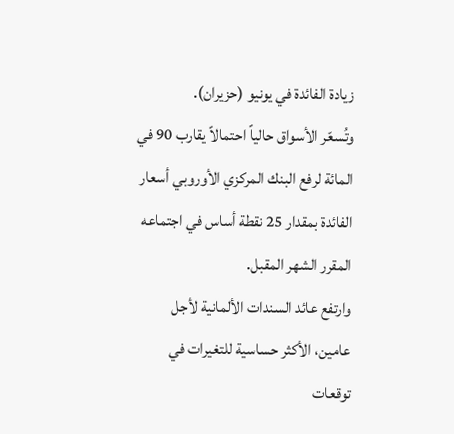زيادة الفائدة في يونيو (حزيران).
وتُسعّر الأسواق حالياً احتمالاً يقارب 90 في المائة لرفع البنك المركزي الأوروبي أسعار الفائدة بمقدار 25 نقطة أساس في اجتماعه المقرر الشهر المقبل.
وارتفع عائد السندات الألمانية لأجل عامين، الأكثر حساسية للتغيرات في توقعات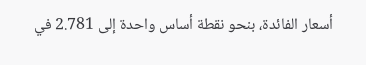أسعار الفائدة، بنحو نقطة أساس واحدة إلى 2.781 في